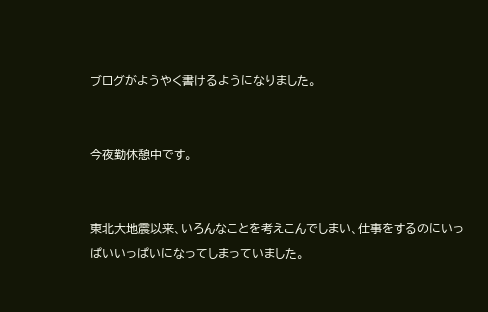ブログがようやく書けるようになりました。


今夜勤休憩中です。


東北大地震以来、いろんなことを考えこんでしまい、仕事をするのにいっぱいいっぱいになってしまっていました。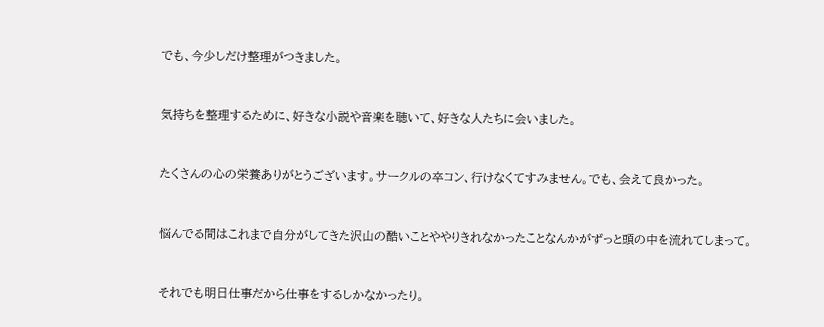でも、今少しだけ整理がつきました。


気持ちを整理するために、好きな小説や音楽を聴いて、好きな人たちに会いました。


たくさんの心の栄養ありがとうございます。サークルの卒コン、行けなくてすみません。でも、会えて良かった。


悩んでる間はこれまで自分がしてきた沢山の酷いことややりきれなかったことなんかがずっと頭の中を流れてしまって。


それでも明日仕事だから仕事をするしかなかったり。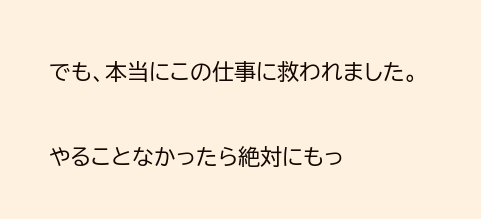でも、本当にこの仕事に救われました。


やることなかったら絶対にもっ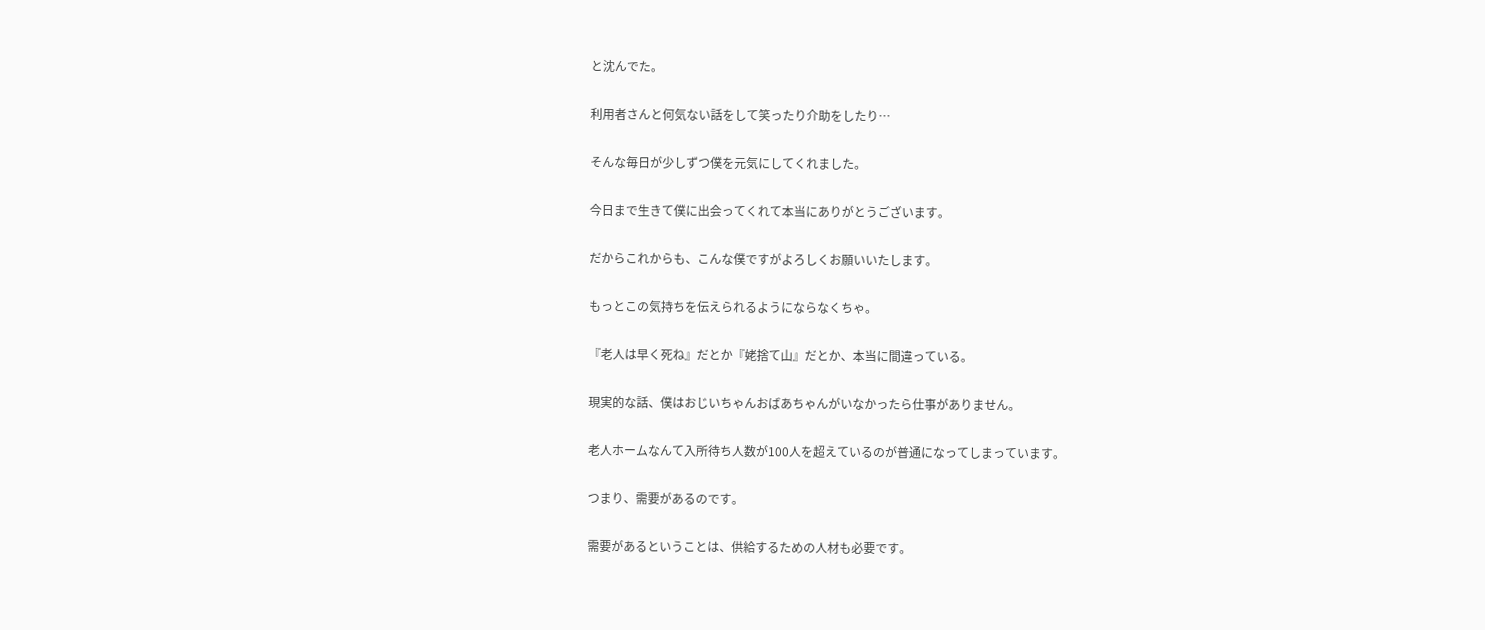と沈んでた。


利用者さんと何気ない話をして笑ったり介助をしたり…


そんな毎日が少しずつ僕を元気にしてくれました。


今日まで生きて僕に出会ってくれて本当にありがとうございます。


だからこれからも、こんな僕ですがよろしくお願いいたします。


もっとこの気持ちを伝えられるようにならなくちゃ。


『老人は早く死ね』だとか『姥捨て山』だとか、本当に間違っている。


現実的な話、僕はおじいちゃんおばあちゃんがいなかったら仕事がありません。


老人ホームなんて入所待ち人数が100人を超えているのが普通になってしまっています。


つまり、需要があるのです。


需要があるということは、供給するための人材も必要です。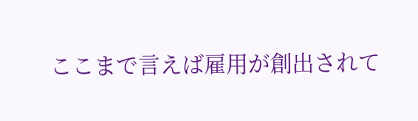ここまで言えば雇用が創出されて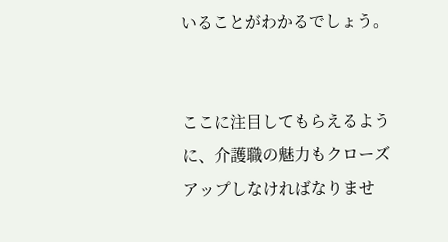いることがわかるでしょう。


ここに注目してもらえるように、介護職の魅力もクローズアップしなければなりませ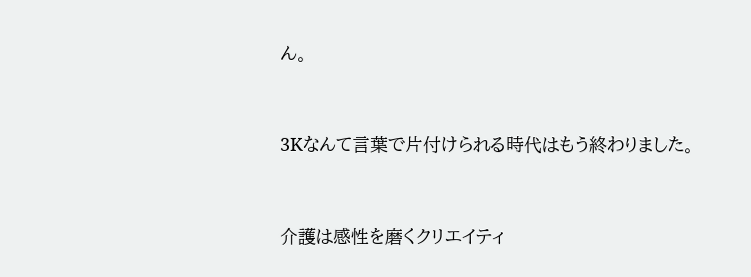ん。


3Kなんて言葉で片付けられる時代はもう終わりました。


介護は感性を磨くクリエイティ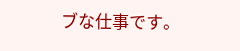ブな仕事です。